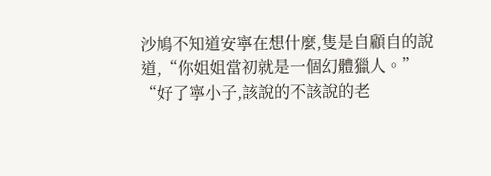沙鳩不知道安寧在想什麼,隻是自顧自的說道,“你姐姐當初就是一個幻體獵人。”
“好了寧小子,該說的不該說的老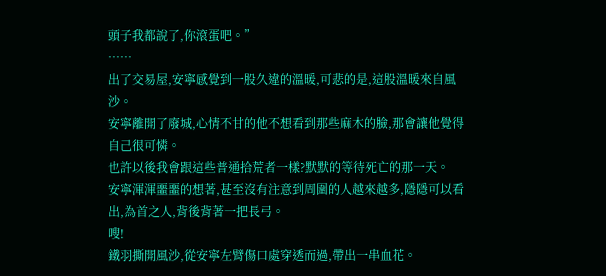頭子我都說了,你滾蛋吧。”
……
出了交易屋,安寧感覺到一股久違的溫暖,可悲的是,這股溫暖來自風沙。
安寧離開了廢城,心情不甘的他不想看到那些麻木的臉,那會讓他覺得自己很可憐。
也許以後我會跟這些普通拾荒者一樣?默默的等待死亡的那一天。
安寧渾渾噩噩的想著,甚至沒有注意到周圍的人越來越多,隱隱可以看出,為首之人,背後背著一把長弓。
嗖!
鐵羽撕開風沙,從安寧左臂傷口處穿透而過,帶出一串血花。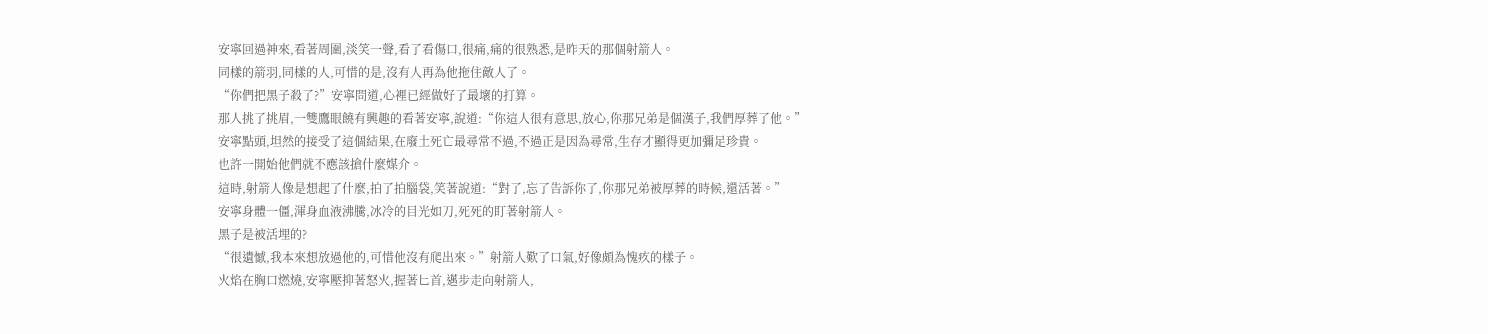安寧回過神來,看著周圍,淡笑一聲,看了看傷口,很痛,痛的很熟悉,是昨天的那個射箭人。
同樣的箭羽,同樣的人,可惜的是,沒有人再為他拖住敵人了。
“你們把黑子殺了?”安寧問道,心裡已經做好了最壞的打算。
那人挑了挑眉,一雙鷹眼饒有興趣的看著安寧,說道:“你這人很有意思,放心,你那兄弟是個漢子,我們厚葬了他。”
安寧點頭,坦然的接受了這個結果,在廢土死亡最尋常不過,不過正是因為尋常,生存才顯得更加彌足珍貴。
也許一開始他們就不應該搶什麼媒介。
這時,射箭人像是想起了什麼,拍了拍腦袋,笑著說道:“對了,忘了告訴你了,你那兄弟被厚葬的時候,還活著。”
安寧身體一僵,渾身血液沸騰,冰冷的目光如刀,死死的盯著射箭人。
黑子是被活埋的?
“很遺憾,我本來想放過他的,可惜他沒有爬出來。”射箭人歎了口氣,好像頗為愧疚的樣子。
火焰在胸口燃燒,安寧壓抑著怒火,握著匕首,邁步走向射箭人,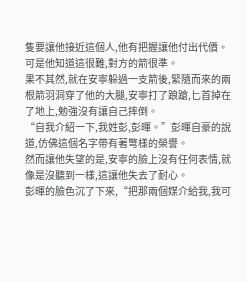隻要讓他接近這個人,他有把握讓他付出代價。
可是他知道這很難,對方的箭很準。
果不其然,就在安寧躲過一支箭後,緊隨而來的兩根箭羽洞穿了他的大腿,安寧打了踉蹌,匕首掉在了地上,勉強沒有讓自己摔倒。
“自我介紹一下,我姓彭,彭暉。”彭暉自豪的說道,仿佛這個名字帶有著彆樣的榮譽。
然而讓他失望的是,安寧的臉上沒有任何表情,就像是沒聽到一樣,這讓他失去了耐心。
彭暉的臉色沉了下來,“把那兩個媒介給我,我可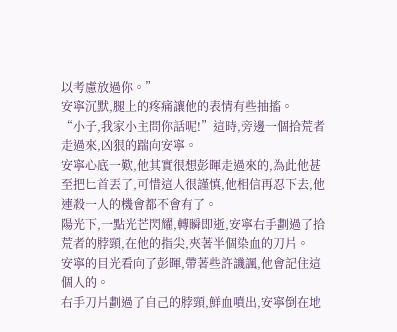以考慮放過你。”
安寧沉默,腿上的疼痛讓他的表情有些抽搐。
“小子,我家小主問你話呢!”這時,旁邊一個拾荒者走過來,凶狠的踹向安寧。
安寧心底一歎,他其實很想彭暉走過來的,為此他甚至把匕首丟了,可惜這人很謹慎,他相信再忍下去,他連殺一人的機會都不會有了。
陽光下,一點光芒閃耀,轉瞬即逝,安寧右手劃過了拾荒者的脖頸,在他的指尖,夾著半個染血的刀片。
安寧的目光看向了彭暉,帶著些許譏諷,他會記住這個人的。
右手刀片劃過了自己的脖頸,鮮血噴出,安寧倒在地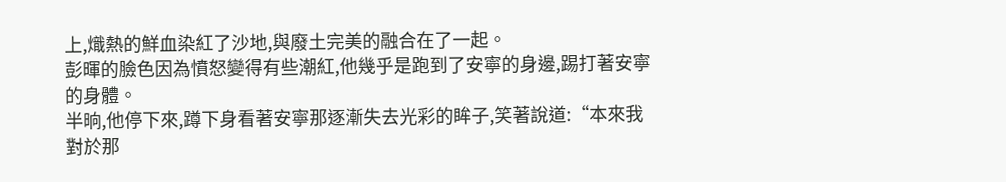上,熾熱的鮮血染紅了沙地,與廢土完美的融合在了一起。
彭暉的臉色因為憤怒變得有些潮紅,他幾乎是跑到了安寧的身邊,踢打著安寧的身體。
半晌,他停下來,蹲下身看著安寧那逐漸失去光彩的眸子,笑著說道:“本來我對於那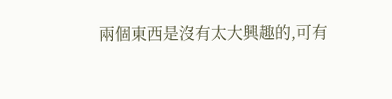兩個東西是沒有太大興趣的,可有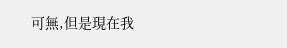可無,但是現在我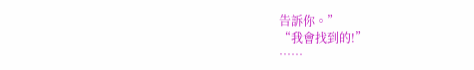告訴你。”
“我會找到的!”
……